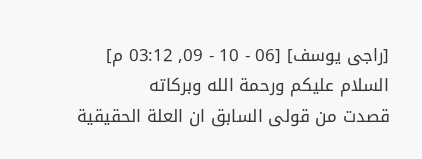[راجى يوسف] [06 - 10 - 09, 03:12 م]
السلام عليكم ورحمة الله وبركاته
قصدت من قولى السابق ان العلة الحقيقية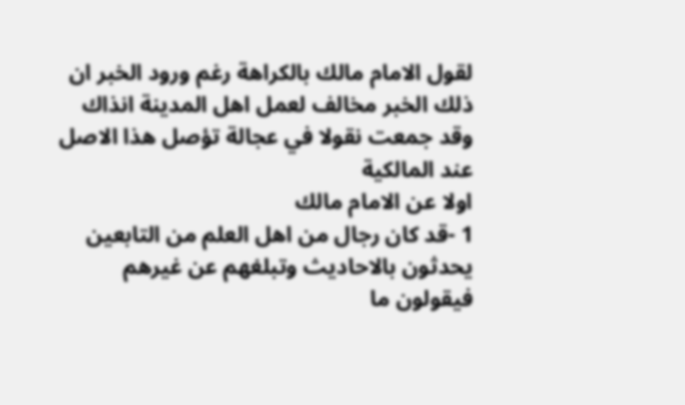لقول الامام مالك بالكراهة رغم ورود الخبر ان ذلك الخبر مخالف لعمل اهل المدينة انذاك وقد جمعت نقولا في عجالة تؤصل هذا الاصل عند المالكية
اولا عن الامام مالك
1 -قد كان رجال من اهل العلم من التابعين يحدثون بالاحاديث وتبلغهم عن غيرهم فيقولون ما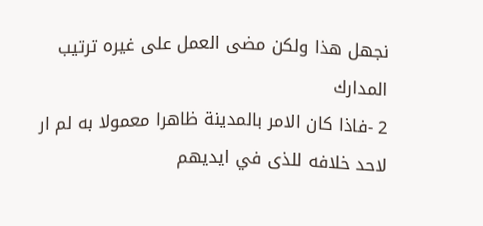نجهل هذا ولكن مضى العمل على غيره ترتيب المدارك
2 -فاذا كان الامر بالمدينة ظاهرا معمولا به لم ار لاحد خلافه للذى في ايديهم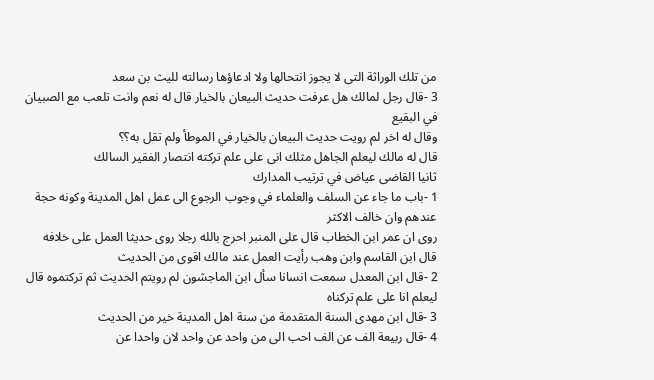من تلك الوراثة التى لا يجوز انتحالها ولا ادعاؤها رسالته لليث بن سعد
3 -قال رجل لمالك هل عرفت حديث البيعان بالخيار قال له نعم وانت تلعب مع الصبيان في البقيع
وقال له اخر لم رويت حديث البيعان بالخيار في الموطأ ولم تقل به؟؟
قال له مالك ليعلم الجاهل مثلك انى على علم تركته انتصار الفقير السالك
ثانيا القاضى عياض في ترتيب المدارك
1 -باب ما جاء عن السلف والعلماء في وجوب الرجوع الى عمل اهل المدينة وكونه حجة عندهم وان خالف الاكثر
روى ان عمر ابن الخطاب قال على المنبر احرج بالله رجلا روى حديثا العمل على خلافه
قال ابن القاسم وابن وهب رأيت العمل عند مالك اقوى من الحديث
2 -قال ابن المعدل سمعت انسانا سأل ابن الماجشون لم رويتم الحديث ثم تركتموه قال ليعلم انا على علم تركناه
3 -قال ابن مهدى السنة المتقدمة من سنة اهل المدينة خير من الحديث
4 -قال ربيعة الف عن الف احب الى من واحد عن واحد لان واحدا عن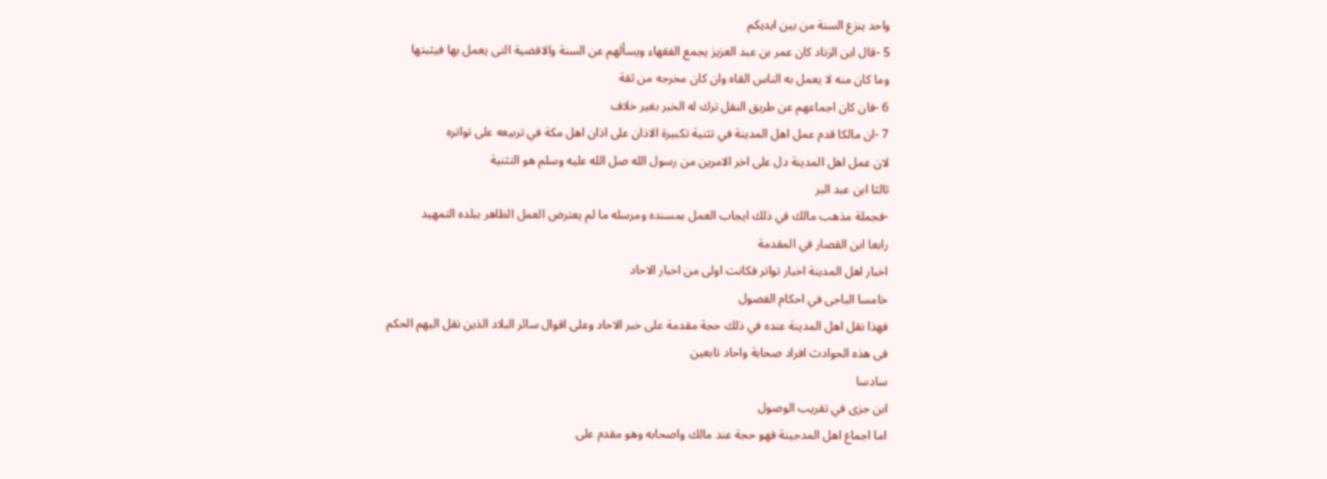واحد ينزع السنة من بين ايديكم
5 -قال ابن الزناد كان عمر بن عبد العزيز يجمع الفقهاء ويسألهم عن السنة والاقضية التى يعمل بها فيثبتها
وما كان منه لا يعمل به الناس القاه وان كان مخرجه من ثقة
6 -فان كان اجماعهم عن طريق النقل ترك له الخبر بغير خلاف
7 -ان مالكا قدم عمل اهل المدينة في تثنية تكبيرة الاذان على اذان اهل مكة في تربيعه على تواتره
لان عمل اهل المدينة دل على اخر الامرين من رسول الله صل الله عليه وسلم هو التثنية
ثالثا ابن عبد البر
-فجملة مذهب مالك في ذلك ايجاب العمل بمسنده ومرسله ما لم يعترض العمل الظاهر ببلده التمهيد
رابعا ابن القصار في المقدمة
اخبار اهل المدينة اخبار تواتر فكانت اولى من اخبار الاحاد
خامسا الباجى في احكام الفصول
فهذا نقل اهل المدينة عنده في ذلك حجة مقدمة على خبر الاحاد وعلى اقوال سائر البلاد الذين نقل اليهم الحكم
فى هذه الحوادث افراد صحابة واحاد تابعين
سادسا
ابن جزى في تقريب الوصول
اما اجماع اهل المدجينة فهو حجة عند مالك واصحابه وهو مقدم على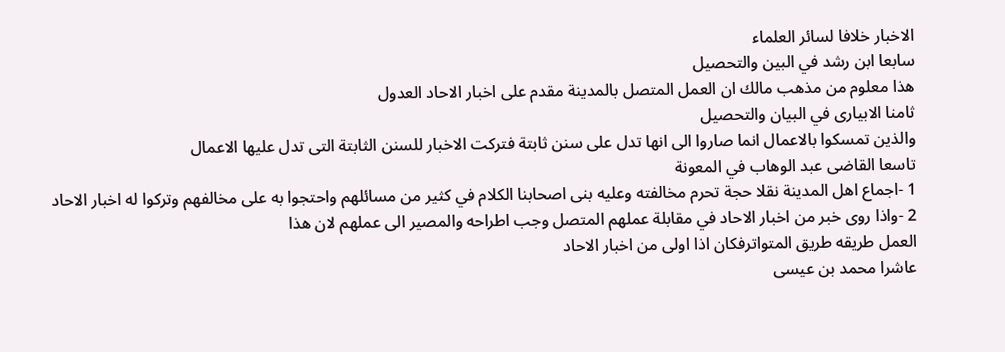الاخبار خلافا لسائر العلماء
سابعا ابن رشد في البين والتحصيل
هذا معلوم من مذهب مالك ان العمل المتصل بالمدينة مقدم على اخبار الاحاد العدول
ثامنا الابيارى في البيان والتحصيل
والذين تمسكوا بالاعمال انما صاروا الى انها تدل على سنن ثابتة فتركت الاخبار للسنن الثابتة التى تدل عليها الاعمال
تاسعا القاضى عبد الوهاب في المعونة
1 -اجماع اهل المدينة نقلا حجة تحرم مخالفته وعليه بنى اصحابنا الكلام في كثير من مسائلهم واحتجوا به على مخالفهم وتركوا له اخبار الاحاد
2 -واذا روى خبر من اخبار الاحاد في مقابلة عملهم المتصل وجب اطراحه والمصير الى عملهم لان هذا
العمل طريقه طريق المتواترفكان اذا اولى من اخبار الاحاد
عاشرا محمد بن عيسى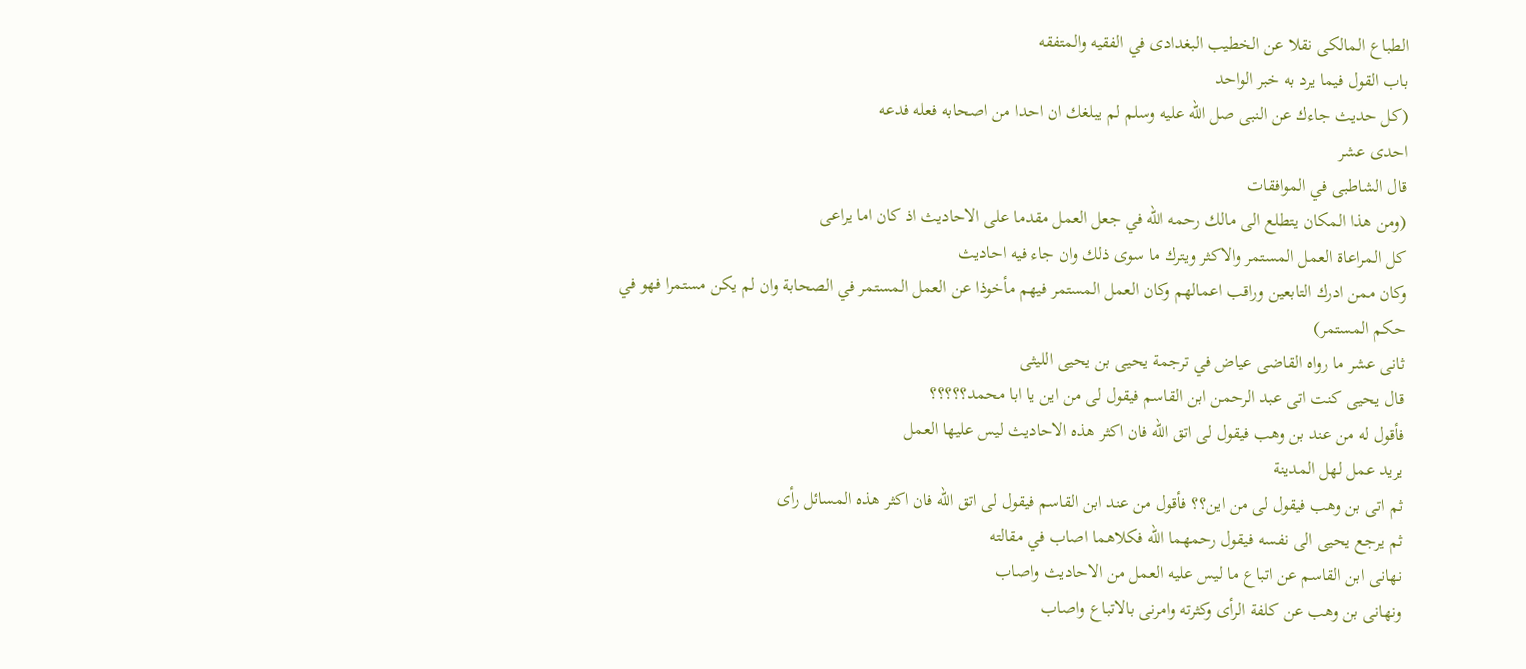الطباع المالكى نقلا عن الخطيب البغدادى في الفقيه والمتفقه
باب القول فيما يرد به خبر الواحد
(كل حديث جاءك عن النبى صل الله عليه وسلم لم يبلغك ان احدا من اصحابه فعله فدعه
احدى عشر
قال الشاطبى في الموافقات
(ومن هذا المكان يتطلع الى مالك رحمه الله في جعل العمل مقدما على الاحاديث اذ كان اما يراعى
كل المراعاة العمل المستمر والاكثر ويترك ما سوى ذلك وان جاء فيه احاديث
وكان ممن ادرك التابعين وراقب اعمالهم وكان العمل المستمر فيهم مأخوذا عن العمل المستمر في الصحابة وان لم يكن مستمرا فهو في حكم المستمر)
ثانى عشر ما رواه القاضى عياض في ترجمة يحيى بن يحيى الليثى
قال يحيى كنت اتى عبد الرحمن ابن القاسم فيقول لى من اين يا ابا محمد؟؟؟؟؟
فأقول له من عند بن وهب فيقول لى اتق الله فان اكثر هذه الاحاديث ليس عليها العمل
يريد عمل لهل المدينة
ثم اتى بن وهب فيقول لى من اين؟؟ فأقول من عند ابن القاسم فيقول لى اتق الله فان اكثر هذه المسائل رأى
ثم يرجع يحيى الى نفسه فيقول رحمهما الله فكلاهما اصاب في مقالته
نهانى ابن القاسم عن اتباع ما ليس عليه العمل من الاحاديث واصاب
ونهانى بن وهب عن كلفة الرأى وكثرته وامرنى بالاتباع واصاب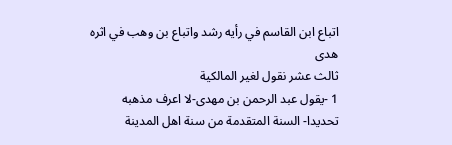اتباع ابن القاسم في رأيه رشد واتباع بن وهب في اثره هدى
ثالث عشر نقول لغير المالكية
1 -يقول عبد الرحمن بن مهدى-لا اعرف مذهبه تحديدا- السنة المتقدمة من سنة اهل المدينة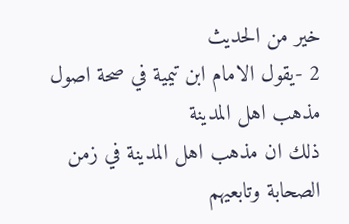خير من الحديث
2 -يقول الامام ابن تيمية في صحة اصول مذهب اهل المدينة
ذلك ان مذهب اهل المدينة في زمن الصحابة وتابعيهم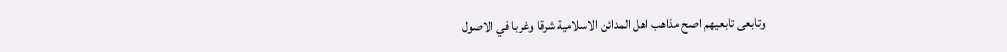وتابعى تابعيهم اصح مذاهب اهل المدائن الاسلامية شرقا وغربا في الاصول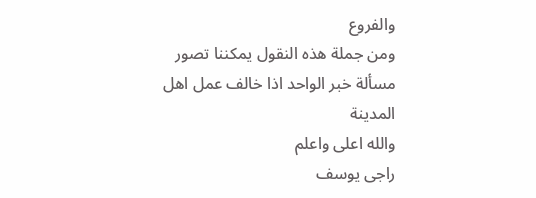والفروع
ومن جملة هذه النقول يمكننا تصور مسألة خبر الواحد اذا خالف عمل اهل المدينة
والله اعلى واعلم
راجى يوسف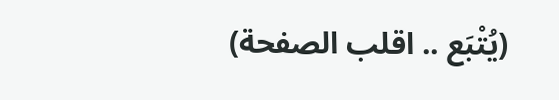(يُتْبَع .. اقلب الصفحة)